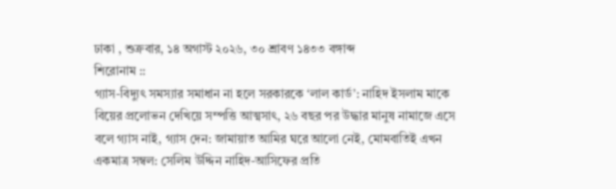ঢাকা , শুক্রবার, ১৪ অগাস্ট ২০২৬, ৩০ শ্রাবণ ১৪৩৩ বঙ্গাব্দ
শিরোনাম ::
গ্যাস-বিদ্যুৎ সমস্যার সমাধান না হলে সরকারকে ‘লাল কার্ড’: নাহিদ ইসলাম মাকে বিয়ের প্রলোভন দেখিয়ে সম্পত্তি আত্মসাৎ, ২৬ বছর পর উদ্ধার মানুষ নামাজে এসে বলে গ্যাস নাই, গ্যাস দেন: জামায়াত আমির ঘরে আলো নেই, মোমবাতিই এখন একমাত্র সম্বল: সেলিম উদ্দিন নাহিদ-আসিফের প্রতি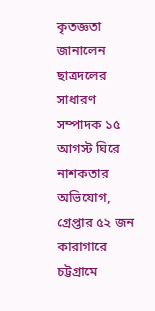কৃতজ্ঞতা জানালেন ছাত্রদলের সাধারণ সম্পাদক ১৫ আগস্ট ঘিরে নাশকতার অভিযোগ, গ্রেপ্তার ৫২ জন কারাগারে চট্টগ্রামে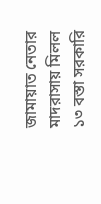জামায়াত নেতার মাদরাসায় মিলল ১৩ বস্তা সরকারি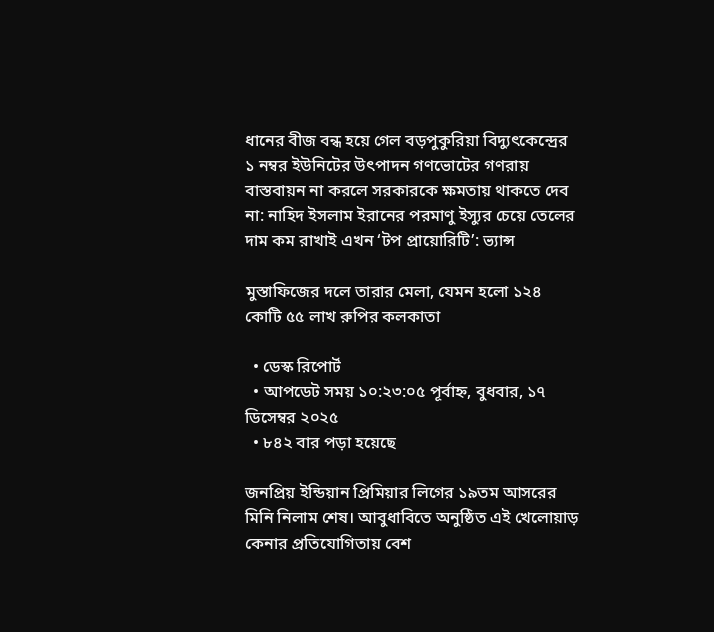ধানের বীজ বন্ধ হয়ে গেল বড়পুকুরিয়া বিদ্যুৎকেন্দ্রের ১ নম্বর ইউনিটের উৎপাদন গণভোটের গণরায় বাস্তবায়ন না করলে সরকারকে ক্ষমতায় থাকতে দেব না: নাহিদ ইসলাম ইরানের পরমাণু ইস্যুর চেয়ে তেলের দাম কম রাখাই এখন ‘টপ প্রায়োরিটি’: ভ্যান্স

মুস্তাফিজের দলে তারার মেলা, যেমন হলো ১২৪ কোটি ৫৫ লাখ রুপির কলকাতা

  • ডেস্ক রিপোর্ট
  • আপডেট সময় ১০:২৩:০৫ পূর্বাহ্ন, বুধবার, ১৭ ডিসেম্বর ২০২৫
  • ৮৪২ বার পড়া হয়েছে

জনপ্রিয় ইন্ডিয়ান প্রিমিয়ার লিগের ১৯তম আসরের মিনি নিলাম শেষ। আবুধাবিতে অনুষ্ঠিত এই খেলোয়াড় কেনার প্রতিযোগিতায় বেশ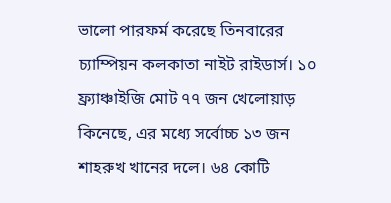ভালো পারফর্ম করেছে তিনবারের চ্যাম্পিয়ন কলকাতা নাইট রাইডার্স। ১০ ফ্র্যাঞ্চাইজি মোট ৭৭ জন খেলোয়াড় কিনেছে, এর মধ্যে সর্বোচ্চ ১৩ জন শাহরুখ খানের দলে। ৬৪ কোটি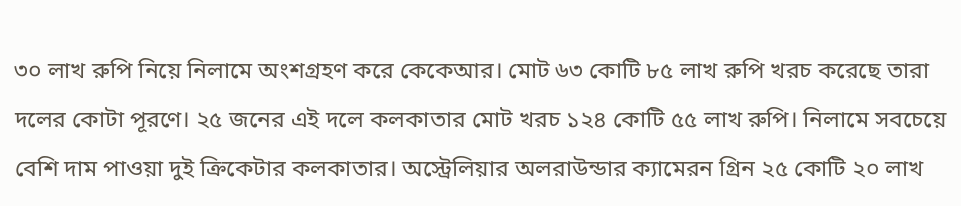৩০ লাখ রুপি নিয়ে নিলামে অংশগ্রহণ করে কেকেআর। মোট ৬৩ কোটি ৮৫ লাখ রুপি খরচ করেছে তারা দলের কোটা পূরণে। ২৫ জনের এই দলে কলকাতার মোট খরচ ১২৪ কোটি ৫৫ লাখ রুপি। নিলামে সবচেয়ে বেশি দাম পাওয়া দুই ক্রিকেটার কলকাতার। অস্ট্রেলিয়ার অলরাউন্ডার ক্যামেরন গ্রিন ২৫ কোটি ২০ লাখ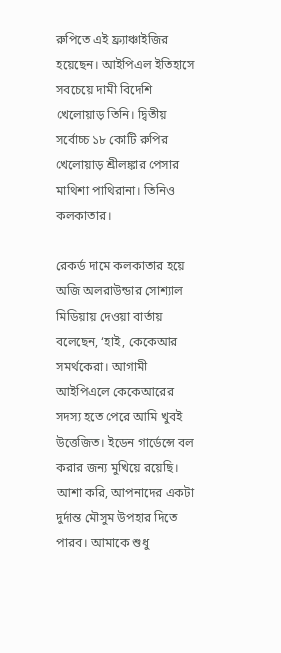রুপিতে এই ফ্র্যাঞ্চাইজির হয়েছেন। আইপিএল ইতিহাসে সবচেয়ে দামী বিদেশি খেলোয়াড় তিনি। দ্বিতীয় সর্বোচ্চ ১৮ কোটি রুপির খেলোয়াড় শ্রীলঙ্কার পেসার মাথিশা পাথিরানা। তিনিও কলকাতার।

রেকর্ড দামে কলকাতার হয়ে অজি অলরাউন্ডার সোশ্যাল মিডিয়ায় দেওয়া বার্তায় বলেছেন, ‘হাই, কেকেআর সমর্থকেরা। আগামী আইপিএলে কেকেআরের সদস্য হতে পেরে আমি খুবই উত্তেজিত। ইডেন গার্ডেন্সে বল করার জন্য মুখিয়ে রয়েছি। আশা করি, আপনাদের একটা দুর্দান্ত মৌসুম উপহার দিতে পারব। আমাকে শুধু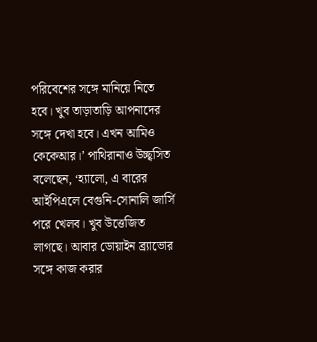পরিবেশের সঙ্গে মানিয়ে নিতে হবে। খুব তাড়াতাড়ি আপনাদের সঙ্গে দেখা হবে। এখন আমিও কেকেআর।’ পাথিরানাও উচ্ছ্বসিত বলেছেন, ‘হ্যালো, এ বারের আইপিএলে বেগুনি-সোনালি জার্সি পরে খেলব। খুব উত্তেজিত লাগছে। আবার ডোয়াইন ব্র্যাভোর সঙ্গে কাজ করার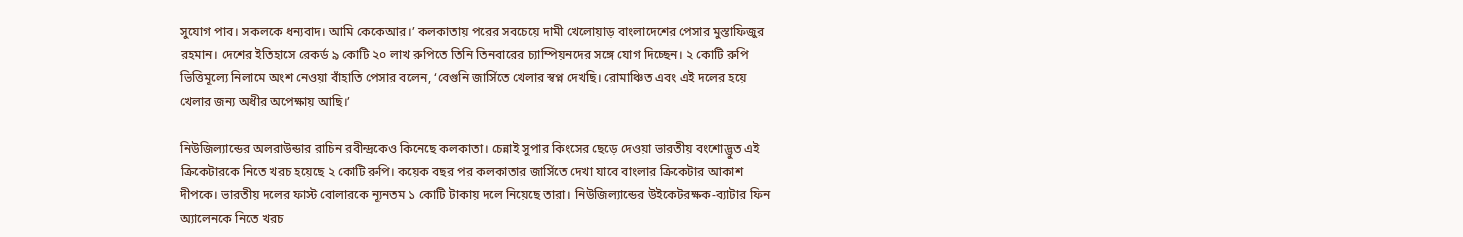সুযোগ পাব। সকলকে ধন্যবাদ। আমি কেকেআর।’ কলকাতায় পরের সবচেয়ে দামী খেলোয়াড় বাংলাদেশের পেসার মুস্তাফিজুর রহমান। দেশের ইতিহাসে রেকর্ড ৯ কোটি ২০ লাখ রুপিতে তিনি তিনবারের চ্যাম্পিয়নদের সঙ্গে যোগ দিচ্ছেন। ২ কোটি রুপি ভিত্তিমূল্যে নিলামে অংশ নেওয়া বাঁহাতি পেসার বলেন, ‘বেগুনি জার্সিতে খেলার স্বপ্ন দেখছি। রোমাঞ্চিত এবং এই দলের হয়ে খেলার জন্য অধীর অপেক্ষায় আছি।’

নিউজিল্যান্ডের অলরাউন্ডার রাচিন রবীন্দ্রকেও কিনেছে কলকাতা। চেন্নাই সুপার কিংসের ছেড়ে দেওয়া ভারতীয় বংশোদ্ভুত এই ক্রিকেটারকে নিতে খরচ হয়েছে ২ কোটি রুপি। কয়েক বছর পর কলকাতার জার্সিতে দেখা যাবে বাংলার ক্রিকেটার আকাশ দীপকে। ভারতীয় দলের ফাস্ট বোলারকে ন্যূনতম ১ কোটি টাকায় দলে নিয়েছে তারা। নিউজিল্যান্ডের উইকেটরক্ষক-ব্যাটার ফিন অ্যালেনকে নিতে খরচ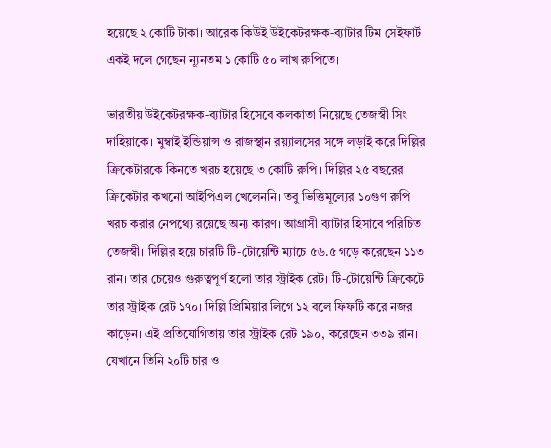হয়েছে ২ কোটি টাকা। আরেক কিউই উইকেটরক্ষক-ব্যাটার টিম সেইফার্ট একই দলে গেছেন ন্যূনতম ১ কোটি ৫০ লাখ রুপিতে।

ভারতীয় উইকেটরক্ষক-ব্যাটার হিসেবে কলকাতা নিয়েছে তেজস্বী সিং দাহিয়াকে। মুম্বাই ইন্ডিয়ান্স ও রাজস্থান রয়্যালসের সঙ্গে লড়াই করে দিল্লির ক্রিকেটারকে কিনতে খরচ হয়েছে ৩ কোটি রুপি। দিল্লির ২৫ বছরের ক্রিকেটার কখনো আইপিএল খেলেননি। তবু ভিত্তিমূল্যের ১০গুণ রুপি খরচ করার নেপথ্যে রয়েছে অন্য কারণ। আগ্রাসী ব্যাটার হিসাবে পরিচিত তেজস্বী। দিল্লির হয়ে চারটি টি-টোয়েন্টি ম্যাচে ৫৬.৫ গড়ে করেছেন ১১৩ রান। তার চেয়েও গুরুত্বপূর্ণ হলো তার স্ট্রাইক রেট। টি-টোয়েন্টি ক্রিকেটে তার স্ট্রাইক রেট ১৭০। দিল্লি প্রিমিয়ার লিগে ১২ বলে ফিফটি করে নজর কাড়েন। এই প্রতিযোগিতায় তার স্ট্রাইক রেট ১৯০, করেছেন ৩৩৯ রান। যেখানে তিনি ২০টি চার ও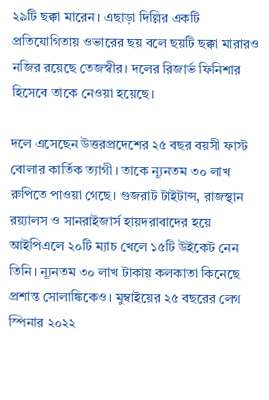২৯টি ছক্কা মারেন। এছাড়া দিল্লির একটি প্রতিযোগিতায় ওভারের ছয় বলে ছয়টি ছক্কা মারারও নজির রয়েছে তেজস্বীর। দলের রিজার্ভ ফিনিশার হিসেবে তাকে নেওয়া হয়েছে।

দলে এসেছেন উত্তরপ্রদেশের ২৫ বছর বয়সী ফাস্ট বোলার কার্তিক ত্যাগী। তাকে ন্যূনতম ৩০ লাখ রুপিতে পাওয়া গেছে। গুজরাট টাইটান্স, রাজস্থান রয়্যালস ও সানরাইজার্স হায়দরাবাদের হয়ে আইপিএলে ২০টি ম্যাচ খেলে ১৫টি উইকেট নেন তিনি। ন্যূনতম ৩০ লাখ টাকায় কলকাতা কিনেছে প্রশান্ত সোলাঙ্কিকেও। মুম্বাইয়ের ২৫ বছরের লেগ স্পিনার ২০২২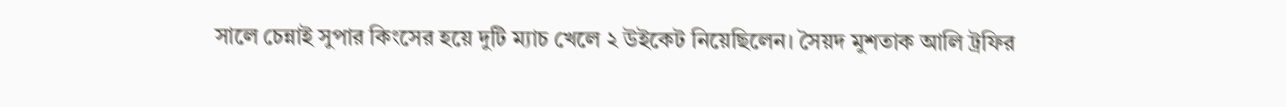সালে চেন্নাই সুপার কিংসের হয়ে দুটি ম্যাচ খেলে ২ উইকেট নিয়েছিলেন। সৈয়দ মুশতাক আলি ট্রফির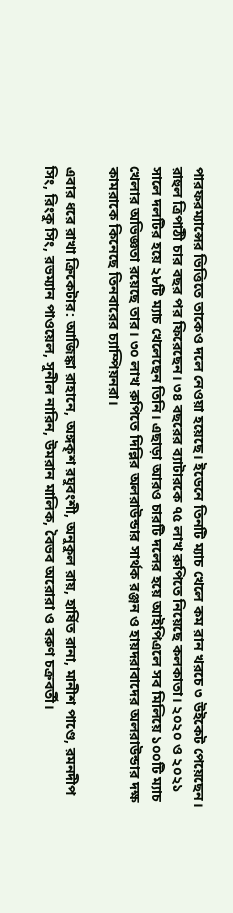পারফরম্যান্সের ভিত্তিতে তাকেও দলে নেওয়া হয়েছে। ইডেনে তিনটি ম্যাচ খেলে কম রান খরচে ৩ উইকেট পেয়েছেন। রাহুল ত্রিপাঠী চার বছর পর ফিরেছেন। ৩৪ বছরের ব্যাটারকে ৭৫ লাখ রুপিতে নিয়েছে কলকাতা। ২০২০ ও ২০২১ সালে দলটির হয়ে ২৮টি ম্যাচ খেলেছেন তিনি। এছাড়া আরও চারটি দলের হয়ে আইপিএলে সব মিলিয়ে ১০০টি ম্যাচ খেলার অভিজ্ঞতা রয়েছে তার। ৩০ লাখ রুপিতে দিল্লির অলরাউন্ডার সার্থক রঞ্জন ও হায়দরাবাদের অলরাউন্ডার দক্ষ কামরাকে কিনেছে তিনবারের চ্যাম্পিয়নরা।

এবার ধরে রাখা ক্রিকেটার: আজিঙ্কা রাহানে, অঙ্গকৃশ রঘুবংশী, অনুকুল রায়, হার্ষিত রানা, মানীশ পাণ্ডে, রমনদীপ সিং, রিংকু সিং, রভম্যান পাওয়েল, সুনীল নারিন, উমরান মালিক, বৈভব অরোরা ও বরুণ চক্রবর্তী।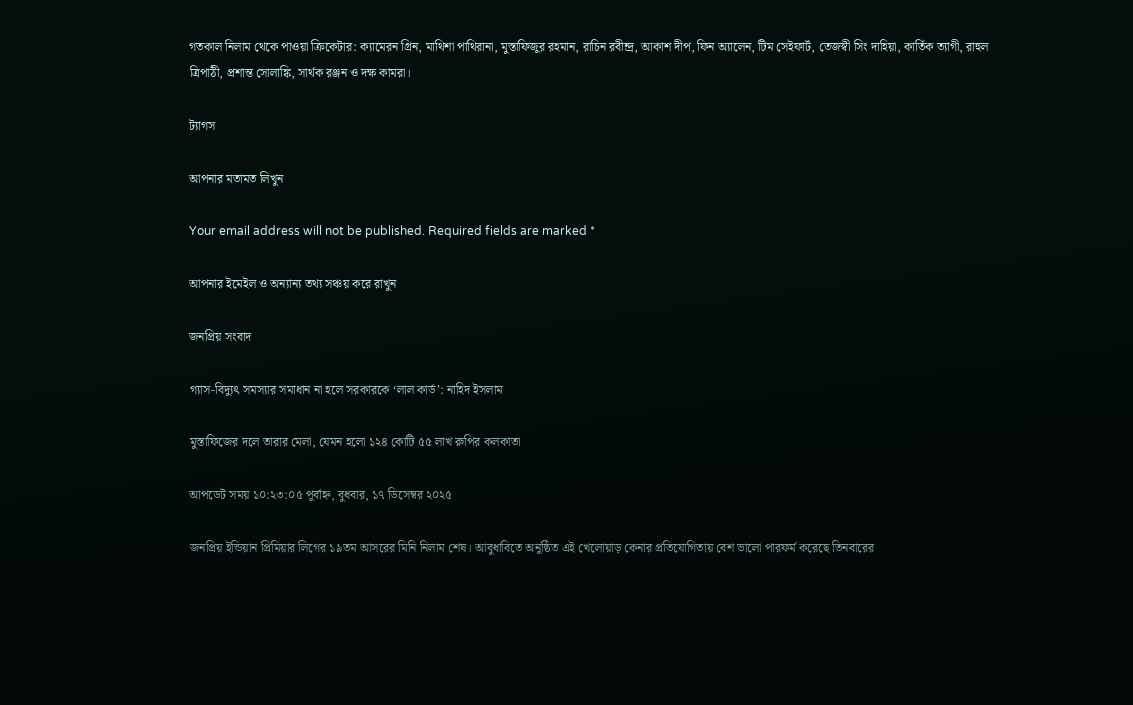গতকাল নিলাম থেকে পাওয়া ক্রিকেটার: ক্যামেরন গ্রিন, মাথিশা পাথিরানা, মুস্তাফিজুর রহমান, রাচিন রবীন্দ্র, আকাশ দীপ, ফিন অ্যালেন, টিম সেইফার্ট, তেজস্বী সিং দাহিয়া, কার্তিক ত্যাগী, রাহুল ত্রিপাঠী, প্রশান্ত সোলাঙ্কি, সার্থক রঞ্জন ও দক্ষ কামরা।

ট্যাগস

আপনার মতামত লিখুন

Your email address will not be published. Required fields are marked *

আপনার ইমেইল ও অন্যান্য তথ্য সঞ্চয় করে রাখুন

জনপ্রিয় সংবাদ

গ্যাস-বিদ্যুৎ সমস্যার সমাধান না হলে সরকারকে ‘লাল কার্ড’: নাহিদ ইসলাম

মুস্তাফিজের দলে তারার মেলা, যেমন হলো ১২৪ কোটি ৫৫ লাখ রুপির কলকাতা

আপডেট সময় ১০:২৩:০৫ পূর্বাহ্ন, বুধবার, ১৭ ডিসেম্বর ২০২৫

জনপ্রিয় ইন্ডিয়ান প্রিমিয়ার লিগের ১৯তম আসরের মিনি নিলাম শেষ। আবুধাবিতে অনুষ্ঠিত এই খেলোয়াড় কেনার প্রতিযোগিতায় বেশ ভালো পারফর্ম করেছে তিনবারের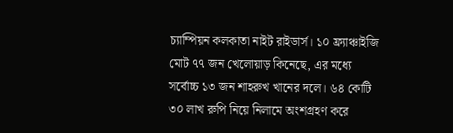চ্যাম্পিয়ন কলকাতা নাইট রাইডার্স। ১০ ফ্র্যাঞ্চাইজি মোট ৭৭ জন খেলোয়াড় কিনেছে, এর মধ্যে সর্বোচ্চ ১৩ জন শাহরুখ খানের দলে। ৬৪ কোটি ৩০ লাখ রুপি নিয়ে নিলামে অংশগ্রহণ করে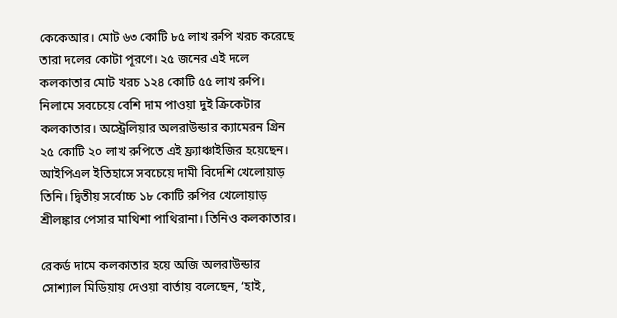কেকেআর। মোট ৬৩ কোটি ৮৫ লাখ রুপি খরচ করেছে তারা দলের কোটা পূরণে। ২৫ জনের এই দলে কলকাতার মোট খরচ ১২৪ কোটি ৫৫ লাখ রুপি। নিলামে সবচেয়ে বেশি দাম পাওয়া দুই ক্রিকেটার কলকাতার। অস্ট্রেলিয়ার অলরাউন্ডার ক্যামেরন গ্রিন ২৫ কোটি ২০ লাখ রুপিতে এই ফ্র্যাঞ্চাইজির হয়েছেন। আইপিএল ইতিহাসে সবচেয়ে দামী বিদেশি খেলোয়াড় তিনি। দ্বিতীয় সর্বোচ্চ ১৮ কোটি রুপির খেলোয়াড় শ্রীলঙ্কার পেসার মাথিশা পাথিরানা। তিনিও কলকাতার।

রেকর্ড দামে কলকাতার হয়ে অজি অলরাউন্ডার সোশ্যাল মিডিয়ায় দেওয়া বার্তায় বলেছেন, ‘হাই,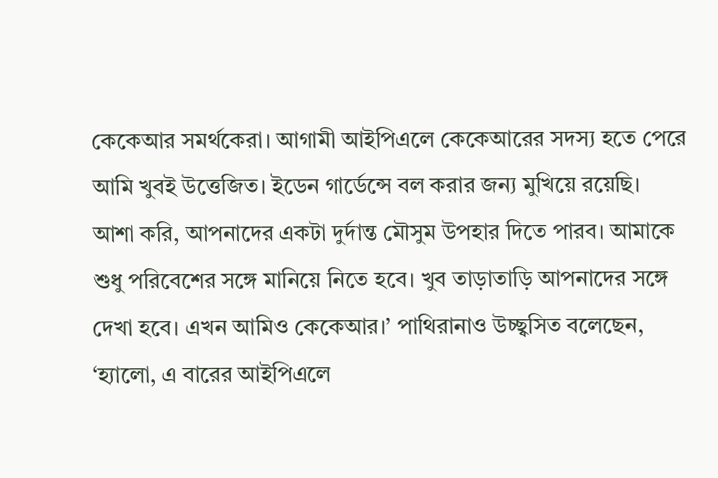কেকেআর সমর্থকেরা। আগামী আইপিএলে কেকেআরের সদস্য হতে পেরে আমি খুবই উত্তেজিত। ইডেন গার্ডেন্সে বল করার জন্য মুখিয়ে রয়েছি। আশা করি, আপনাদের একটা দুর্দান্ত মৌসুম উপহার দিতে পারব। আমাকে শুধু পরিবেশের সঙ্গে মানিয়ে নিতে হবে। খুব তাড়াতাড়ি আপনাদের সঙ্গে দেখা হবে। এখন আমিও কেকেআর।’ পাথিরানাও উচ্ছ্বসিত বলেছেন, ‘হ্যালো, এ বারের আইপিএলে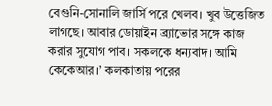বেগুনি-সোনালি জার্সি পরে খেলব। খুব উত্তেজিত লাগছে। আবার ডোয়াইন ব্র্যাভোর সঙ্গে কাজ করার সুযোগ পাব। সকলকে ধন্যবাদ। আমি কেকেআর।’ কলকাতায় পরের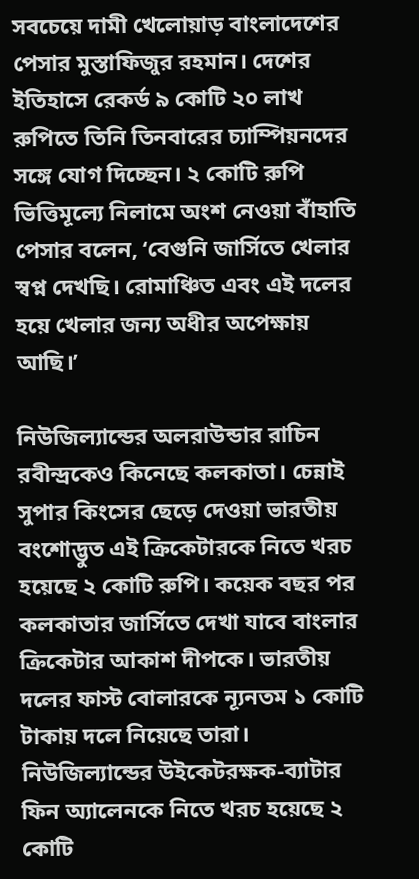সবচেয়ে দামী খেলোয়াড় বাংলাদেশের পেসার মুস্তাফিজুর রহমান। দেশের ইতিহাসে রেকর্ড ৯ কোটি ২০ লাখ রুপিতে তিনি তিনবারের চ্যাম্পিয়নদের সঙ্গে যোগ দিচ্ছেন। ২ কোটি রুপি ভিত্তিমূল্যে নিলামে অংশ নেওয়া বাঁহাতি পেসার বলেন, ‘বেগুনি জার্সিতে খেলার স্বপ্ন দেখছি। রোমাঞ্চিত এবং এই দলের হয়ে খেলার জন্য অধীর অপেক্ষায় আছি।’

নিউজিল্যান্ডের অলরাউন্ডার রাচিন রবীন্দ্রকেও কিনেছে কলকাতা। চেন্নাই সুপার কিংসের ছেড়ে দেওয়া ভারতীয় বংশোদ্ভুত এই ক্রিকেটারকে নিতে খরচ হয়েছে ২ কোটি রুপি। কয়েক বছর পর কলকাতার জার্সিতে দেখা যাবে বাংলার ক্রিকেটার আকাশ দীপকে। ভারতীয় দলের ফাস্ট বোলারকে ন্যূনতম ১ কোটি টাকায় দলে নিয়েছে তারা। নিউজিল্যান্ডের উইকেটরক্ষক-ব্যাটার ফিন অ্যালেনকে নিতে খরচ হয়েছে ২ কোটি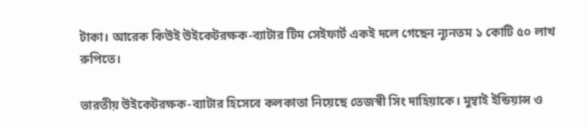টাকা। আরেক কিউই উইকেটরক্ষক-ব্যাটার টিম সেইফার্ট একই দলে গেছেন ন্যূনতম ১ কোটি ৫০ লাখ রুপিতে।

ভারতীয় উইকেটরক্ষক-ব্যাটার হিসেবে কলকাতা নিয়েছে তেজস্বী সিং দাহিয়াকে। মুম্বাই ইন্ডিয়ান্স ও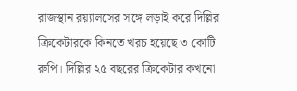রাজস্থান রয়্যালসের সঙ্গে লড়াই করে দিল্লির ক্রিকেটারকে কিনতে খরচ হয়েছে ৩ কোটি রুপি। দিল্লির ২৫ বছরের ক্রিকেটার কখনো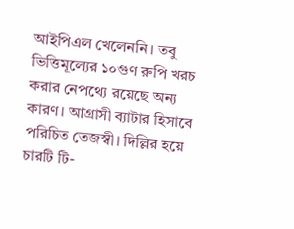আইপিএল খেলেননি। তবু ভিত্তিমূল্যের ১০গুণ রুপি খরচ করার নেপথ্যে রয়েছে অন্য কারণ। আগ্রাসী ব্যাটার হিসাবে পরিচিত তেজস্বী। দিল্লির হয়ে চারটি টি-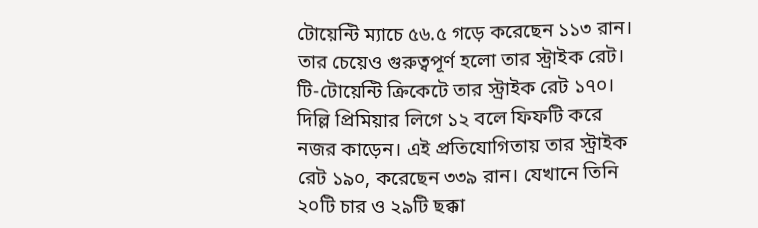টোয়েন্টি ম্যাচে ৫৬.৫ গড়ে করেছেন ১১৩ রান। তার চেয়েও গুরুত্বপূর্ণ হলো তার স্ট্রাইক রেট। টি-টোয়েন্টি ক্রিকেটে তার স্ট্রাইক রেট ১৭০। দিল্লি প্রিমিয়ার লিগে ১২ বলে ফিফটি করে নজর কাড়েন। এই প্রতিযোগিতায় তার স্ট্রাইক রেট ১৯০, করেছেন ৩৩৯ রান। যেখানে তিনি ২০টি চার ও ২৯টি ছক্কা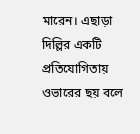মারেন। এছাড়া দিল্লির একটি প্রতিযোগিতায় ওভারের ছয় বলে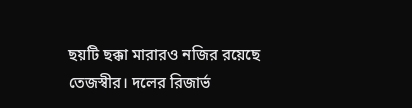ছয়টি ছক্কা মারারও নজির রয়েছে তেজস্বীর। দলের রিজার্ভ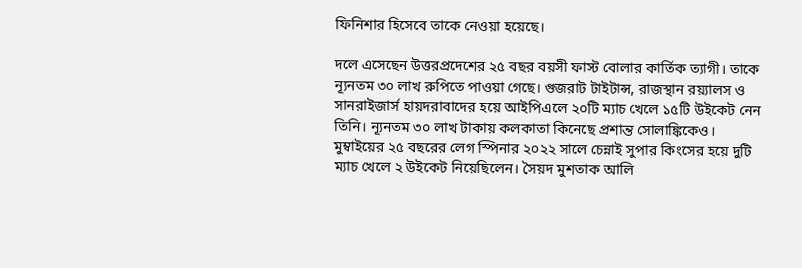ফিনিশার হিসেবে তাকে নেওয়া হয়েছে।

দলে এসেছেন উত্তরপ্রদেশের ২৫ বছর বয়সী ফাস্ট বোলার কার্তিক ত্যাগী। তাকে ন্যূনতম ৩০ লাখ রুপিতে পাওয়া গেছে। গুজরাট টাইটান্স, রাজস্থান রয়্যালস ও সানরাইজার্স হায়দরাবাদের হয়ে আইপিএলে ২০টি ম্যাচ খেলে ১৫টি উইকেট নেন তিনি। ন্যূনতম ৩০ লাখ টাকায় কলকাতা কিনেছে প্রশান্ত সোলাঙ্কিকেও। মুম্বাইয়ের ২৫ বছরের লেগ স্পিনার ২০২২ সালে চেন্নাই সুপার কিংসের হয়ে দুটি ম্যাচ খেলে ২ উইকেট নিয়েছিলেন। সৈয়দ মুশতাক আলি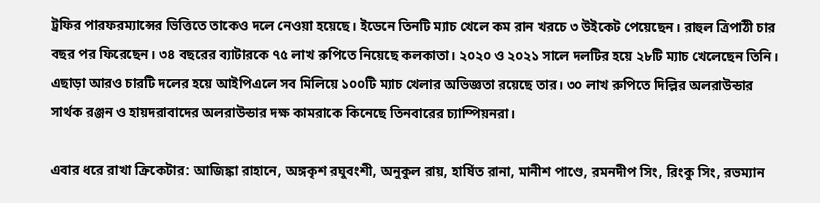ট্রফির পারফরম্যান্সের ভিত্তিতে তাকেও দলে নেওয়া হয়েছে। ইডেনে তিনটি ম্যাচ খেলে কম রান খরচে ৩ উইকেট পেয়েছেন। রাহুল ত্রিপাঠী চার বছর পর ফিরেছেন। ৩৪ বছরের ব্যাটারকে ৭৫ লাখ রুপিতে নিয়েছে কলকাতা। ২০২০ ও ২০২১ সালে দলটির হয়ে ২৮টি ম্যাচ খেলেছেন তিনি। এছাড়া আরও চারটি দলের হয়ে আইপিএলে সব মিলিয়ে ১০০টি ম্যাচ খেলার অভিজ্ঞতা রয়েছে তার। ৩০ লাখ রুপিতে দিল্লির অলরাউন্ডার সার্থক রঞ্জন ও হায়দরাবাদের অলরাউন্ডার দক্ষ কামরাকে কিনেছে তিনবারের চ্যাম্পিয়নরা।

এবার ধরে রাখা ক্রিকেটার: আজিঙ্কা রাহানে, অঙ্গকৃশ রঘুবংশী, অনুকুল রায়, হার্ষিত রানা, মানীশ পাণ্ডে, রমনদীপ সিং, রিংকু সিং, রভম্যান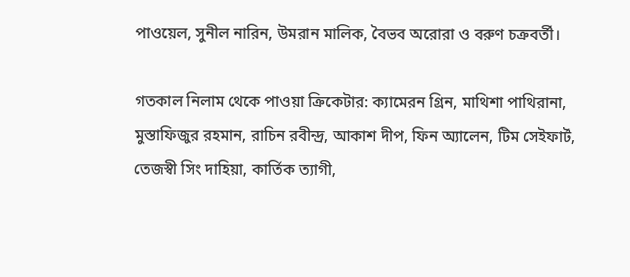পাওয়েল, সুনীল নারিন, উমরান মালিক, বৈভব অরোরা ও বরুণ চক্রবর্তী।

গতকাল নিলাম থেকে পাওয়া ক্রিকেটার: ক্যামেরন গ্রিন, মাথিশা পাথিরানা, মুস্তাফিজুর রহমান, রাচিন রবীন্দ্র, আকাশ দীপ, ফিন অ্যালেন, টিম সেইফার্ট, তেজস্বী সিং দাহিয়া, কার্তিক ত্যাগী,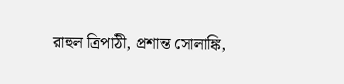রাহুল ত্রিপাঠী, প্রশান্ত সোলাঙ্কি,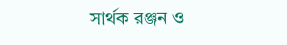সার্থক রঞ্জন ও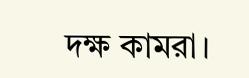দক্ষ কামরা।